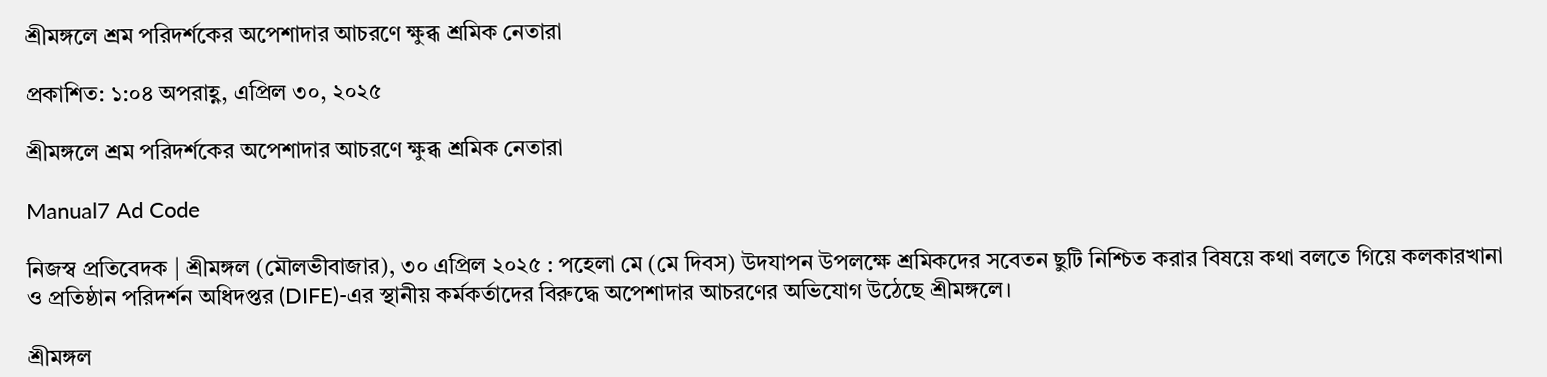শ্রীমঙ্গলে শ্রম পরিদর্শকের অপেশাদার আচরণে ক্ষুব্ধ শ্রমিক নেতারা

প্রকাশিত: ১:০৪ অপরাহ্ণ, এপ্রিল ৩০, ২০২৫

শ্রীমঙ্গলে শ্রম পরিদর্শকের অপেশাদার আচরণে ক্ষুব্ধ শ্রমিক নেতারা

Manual7 Ad Code

নিজস্ব প্রতিবেদক | শ্রীমঙ্গল (মৌলভীবাজার), ৩০ এপ্রিল ২০২৫ : পহেলা মে (মে দিবস) উদযাপন উপলক্ষে শ্রমিকদের সবেতন ছুটি নিশ্চিত করার বিষয়ে কথা বলতে গিয়ে কলকারখানা ও প্রতিষ্ঠান পরিদর্শন অধিদপ্তর (DIFE)-এর স্থানীয় কর্মকর্তাদের বিরুদ্ধে অপেশাদার আচরণের অভিযোগ উঠেছে শ্রীমঙ্গলে।

শ্রীমঙ্গল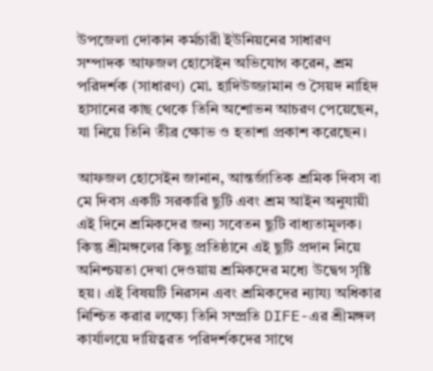উপজেলা দোকান কর্মচারী ইউনিয়নের সাধারণ সম্পাদক আফজল হোসেইন অভিযোগ করেন, শ্রম পরিদর্শক (সাধারণ) মো. হাদিউজ্জামান ও সৈয়দ নাহিদ হাসানের কাছ থেকে তিনি অশোভন আচরণ পেয়েছেন, যা নিয়ে তিনি তীব্র ক্ষোভ ও হতাশা প্রকাশ করেছেন।

আফজল হোসেইন জানান, আন্তর্জাতিক শ্রমিক দিবস বা মে দিবস একটি সরকারি ছুটি এবং শ্রম আইন অনুযায়ী এই দিনে শ্রমিকদের জন্য সবেতন ছুটি বাধ্যতামূলক। কিন্তু শ্রীমঙ্গলের কিছু প্রতিষ্ঠানে এই ছুটি প্রদান নিয়ে অনিশ্চয়তা দেখা দেওয়ায় শ্রমিকদের মধ্যে উদ্বেগ সৃষ্টি হয়। এই বিষয়টি নিরসন এবং শ্রমিকদের ন্যায্য অধিকার নিশ্চিত করার লক্ষ্যে তিনি সম্প্রতি DIFE-এর শ্রীমঙ্গল কার্যালয়ে দায়িত্বরত পরিদর্শকদের সাথে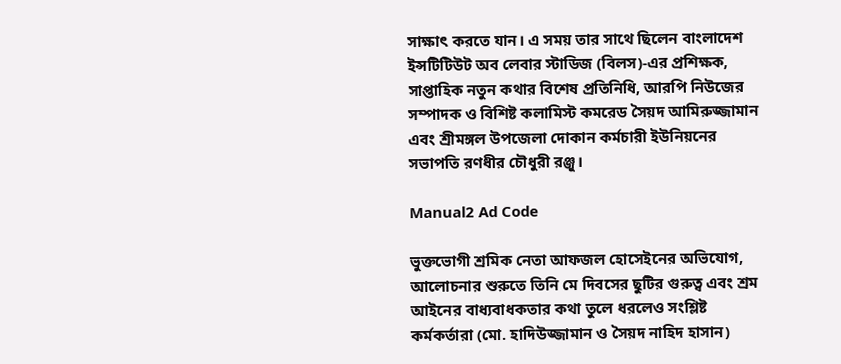সাক্ষাৎ করতে যান। এ সময় তার সাথে ছিলেন বাংলাদেশ ইন্সটিটিউট অব লেবার স্টাডিজ (বিলস)-এর প্রশিক্ষক, সাপ্তাহিক নতুন কথার বিশেষ প্রতিনিধি, আরপি নিউজের সম্পাদক ও বিশিষ্ট কলামিস্ট কমরেড সৈয়দ আমিরুজ্জামান এবং শ্রীমঙ্গল উপজেলা দোকান কর্মচারী ইউনিয়নের সভাপতি রণধীর চৌধুরী রঞ্জু।

Manual2 Ad Code

ভুক্তভোগী শ্রমিক নেতা আফজল হোসেইনের অভিযোগ, আলোচনার শুরুতে তিনি মে দিবসের ছুটির গুরুত্ব এবং শ্রম আইনের বাধ্যবাধকতার কথা তুলে ধরলেও সংশ্লিষ্ট কর্মকর্তারা (মো. হাদিউজ্জামান ও সৈয়দ নাহিদ হাসান)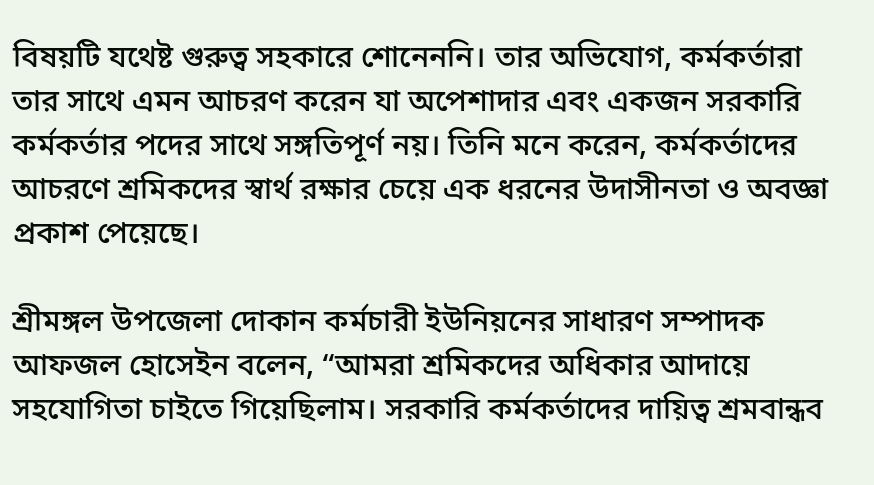বিষয়টি যথেষ্ট গুরুত্ব সহকারে শোনেননি। তার অভিযোগ, কর্মকর্তারা তার সাথে এমন আচরণ করেন যা অপেশাদার এবং একজন সরকারি কর্মকর্তার পদের সাথে সঙ্গতিপূর্ণ নয়। তিনি মনে করেন, কর্মকর্তাদের আচরণে শ্রমিকদের স্বার্থ রক্ষার চেয়ে এক ধরনের উদাসীনতা ও অবজ্ঞা প্রকাশ পেয়েছে।

শ্রীমঙ্গল উপজেলা দোকান কর্মচারী ইউনিয়নের সাধারণ সম্পাদক আফজল হোসেইন বলেন, “আমরা শ্রমিকদের অধিকার আদায়ে সহযোগিতা চাইতে গিয়েছিলাম। সরকারি কর্মকর্তাদের দায়িত্ব শ্রমবান্ধব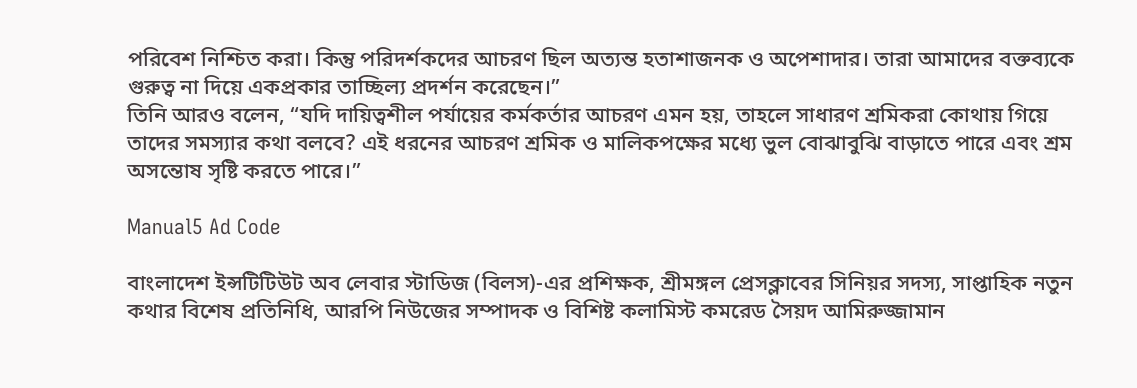পরিবেশ নিশ্চিত করা। কিন্তু পরিদর্শকদের আচরণ ছিল অত্যন্ত হতাশাজনক ও অপেশাদার। তারা আমাদের বক্তব্যকে গুরুত্ব না দিয়ে একপ্রকার তাচ্ছিল্য প্রদর্শন করেছেন।”
তিনি আরও বলেন, “যদি দায়িত্বশীল পর্যায়ের কর্মকর্তার আচরণ এমন হয়, তাহলে সাধারণ শ্রমিকরা কোথায় গিয়ে তাদের সমস্যার কথা বলবে? এই ধরনের আচরণ শ্রমিক ও মালিকপক্ষের মধ্যে ভুল বোঝাবুঝি বাড়াতে পারে এবং শ্রম অসন্তোষ সৃষ্টি করতে পারে।”

Manual5 Ad Code

বাংলাদেশ ইন্সটিটিউট অব লেবার স্টাডিজ (বিলস)-এর প্রশিক্ষক, শ্রীমঙ্গল প্রেসক্লাবের সিনিয়র সদস্য, সাপ্তাহিক নতুন কথার বিশেষ প্রতিনিধি, আরপি নিউজের সম্পাদক ও বিশিষ্ট কলামিস্ট কমরেড সৈয়দ আমিরুজ্জামান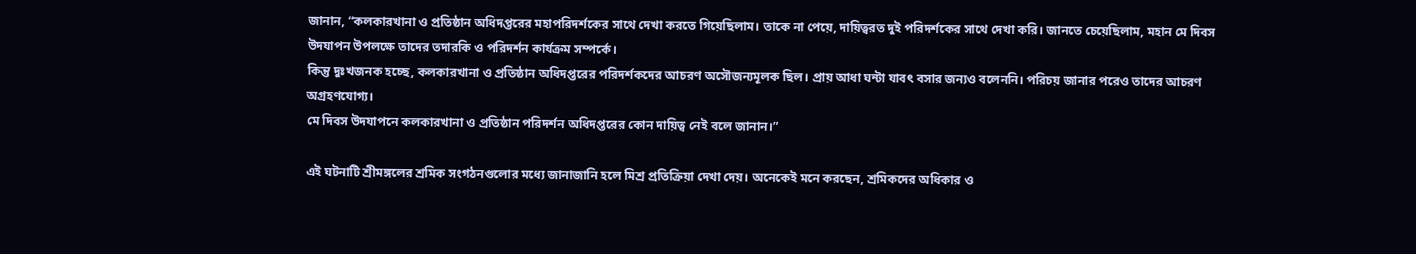জানান, “কলকারখানা ও প্রতিষ্ঠান অধিদপ্তরের মহাপরিদর্শকের সাথে দেখা করতে গিয়েছিলাম। তাকে না পেয়ে, দায়িত্বরত দুই পরিদর্শকের সাথে দেখা করি। জানতে চেয়েছিলাম, মহান মে দিবস উদযাপন উপলক্ষে তাদের তদারকি ও পরিদর্শন কার্যক্রম সম্পর্কে।
কিন্তু দুঃখজনক হচ্ছে, কলকারখানা ও প্রতিষ্ঠান অধিদপ্তরের পরিদর্শকদের আচরণ অসৌজন্যমূলক ছিল। প্রায় আধা ঘন্টা যাবৎ বসার জন্যও বলেননি। পরিচয় জানার পরেও তাদের আচরণ অগ্রহণযোগ্য।
মে দিবস উদযাপনে কলকারখানা ও প্রতিষ্ঠান পরিদর্শন অধিদপ্তরের কোন দায়িত্ব নেই বলে জানান।”

এই ঘটনাটি শ্রীমঙ্গলের শ্রমিক সংগঠনগুলোর মধ্যে জানাজানি হলে মিশ্র প্রতিক্রিয়া দেখা দেয়। অনেকেই মনে করছেন, শ্রমিকদের অধিকার ও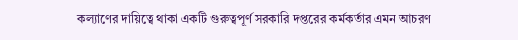কল্যাণের দায়িত্বে থাকা একটি গুরুত্বপূর্ণ সরকারি দপ্তরের কর্মকর্তার এমন আচরণ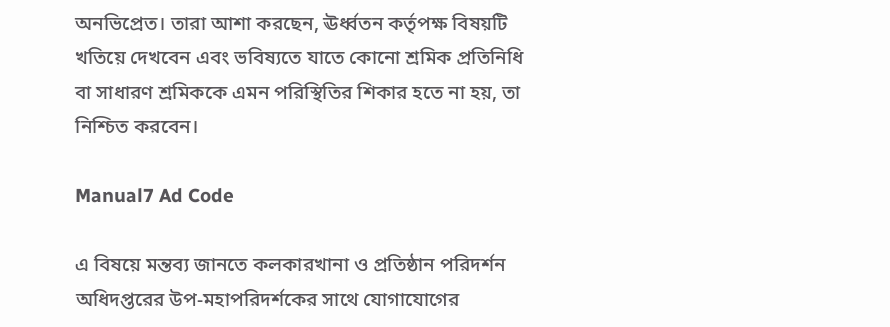অনভিপ্রেত। তারা আশা করছেন, ঊর্ধ্বতন কর্তৃপক্ষ বিষয়টি খতিয়ে দেখবেন এবং ভবিষ্যতে যাতে কোনো শ্রমিক প্রতিনিধি বা সাধারণ শ্রমিককে এমন পরিস্থিতির শিকার হতে না হয়, তা নিশ্চিত করবেন।

Manual7 Ad Code

এ বিষয়ে মন্তব্য জানতে কলকারখানা ও প্রতিষ্ঠান পরিদর্শন অধিদপ্তরের উপ-মহাপরিদর্শকের সাথে যোগাযোগের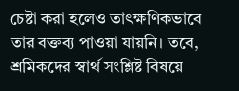চেষ্টা করা হলেও তাৎক্ষণিকভাবে তার বক্তব্য পাওয়া যায়নি। তবে, শ্রমিকদের স্বার্থ সংশ্লিষ্ট বিষয়ে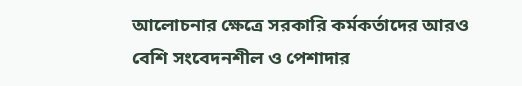আলোচনার ক্ষেত্রে সরকারি কর্মকর্তাদের আরও বেশি সংবেদনশীল ও পেশাদার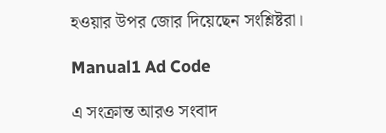হওয়ার উপর জোর দিয়েছেন সংশ্লিষ্টরা।

Manual1 Ad Code

এ সংক্রান্ত আরও সংবাদ